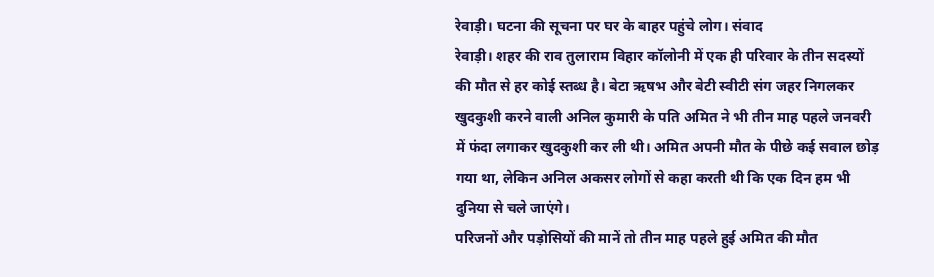रेवाड़ी। घटना की सूचना पर घर के बाहर पहुंचे लोग। संवाद
रेवाड़ी। शहर की राव तुलाराम विहार कॉलोनी में एक ही परिवार के तीन सदस्यों की मौत से हर कोई स्तब्ध है। बेटा ऋषभ और बेटी स्वीटी संग जहर निगलकर खुदकुशी करने वाली अनिल कुमारी के पति अमित ने भी तीन माह पहले जनवरी में फंदा लगाकर खुदकुशी कर ली थी। अमित अपनी मौत के पीछे कई सवाल छोड़ गया था, लेकिन अनिल अकसर लोगों से कहा करती थी कि एक दिन हम भी दुनिया से चले जाएंगे।
परिजनों और पड़ोसियों की मानें तो तीन माह पहले हुई अमित की मौत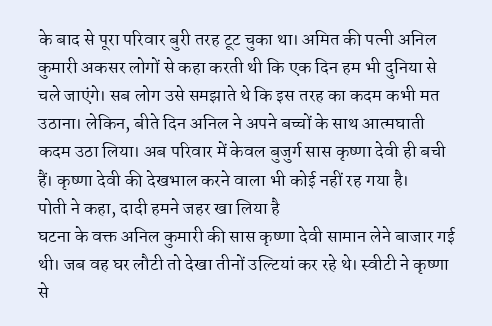के बाद से पूरा परिवार बुरी तरह टूट चुका था। अमित की पत्नी अनिल कुमारी अकसर लोगों से कहा करती थी कि एक दिन हम भी दुनिया से चले जाएंगे। सब लोग उसे समझाते थे कि इस तरह का कदम कभी मत उठाना। लेकिन, बीते दिन अनिल ने अपने बच्चों के साथ आत्मघाती कदम उठा लिया। अब परिवार में केवल बुजुर्ग सास कृष्णा देवी ही बची हैं। कृष्णा देवी की देखभाल करने वाला भी कोई नहीं रह गया है।
पोती ने कहा, दादी हमने जहर खा लिया है
घटना के वक्त अनिल कुमारी की सास कृष्णा देवी सामान लेने बाजार गई थी। जब वह घर लौटी तो देखा तीनों उल्टियां कर रहे थे। स्वीटी ने कृष्णा से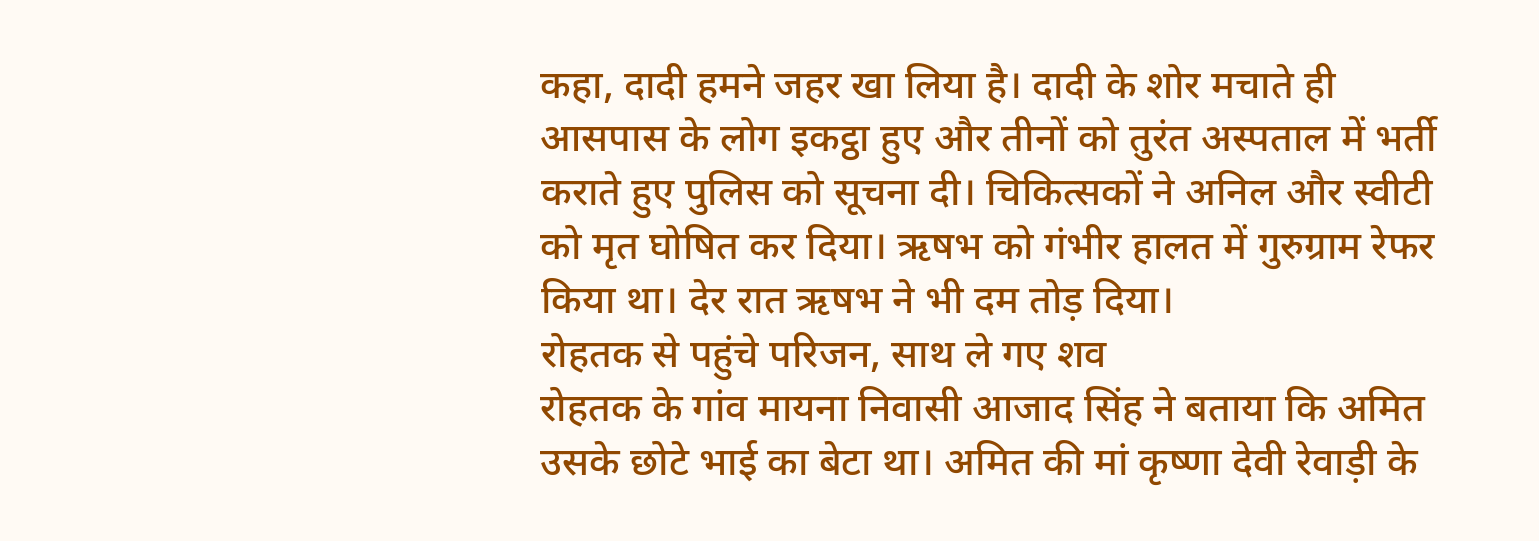कहा, दादी हमने जहर खा लिया है। दादी के शोर मचाते ही आसपास के लोग इकट्ठा हुए और तीनों को तुरंत अस्पताल में भर्ती कराते हुए पुलिस को सूचना दी। चिकित्सकों ने अनिल और स्वीटी को मृत घोषित कर दिया। ऋषभ को गंभीर हालत में गुरुग्राम रेफर किया था। देर रात ऋषभ ने भी दम तोड़ दिया।
रोहतक से पहुंचे परिजन, साथ ले गए शव
रोहतक के गांव मायना निवासी आजाद सिंह ने बताया कि अमित उसके छोटे भाई का बेटा था। अमित की मां कृष्णा देवी रेवाड़ी के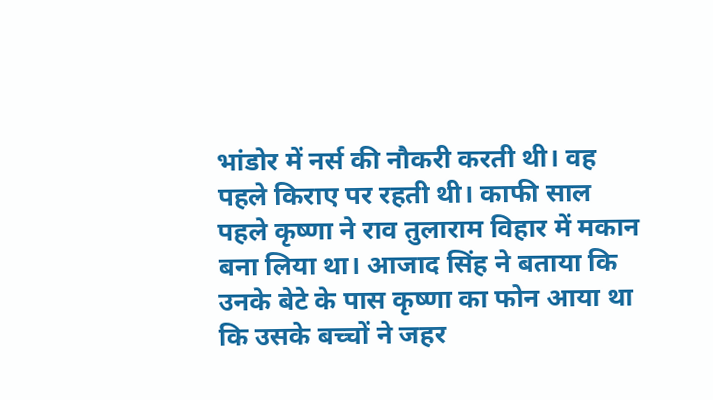भांडोर में नर्स की नौकरी करती थी। वह पहले किराए पर रहती थी। काफी साल पहले कृष्णा ने राव तुलाराम विहार में मकान बना लिया था। आजाद सिंह ने बताया कि उनके बेटे के पास कृष्णा का फोन आया था कि उसके बच्चों ने जहर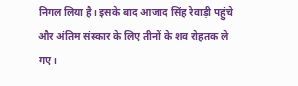निगल लिया है। इसके बाद आजाद सिंह रेवाड़ी पहुंचे और अंतिम संस्कार के लिए तीनों के शव रोहतक ले गए।